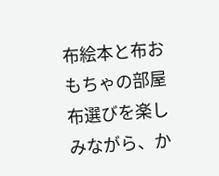布絵本と布おもちゃの部屋
布選びを楽しみながら、か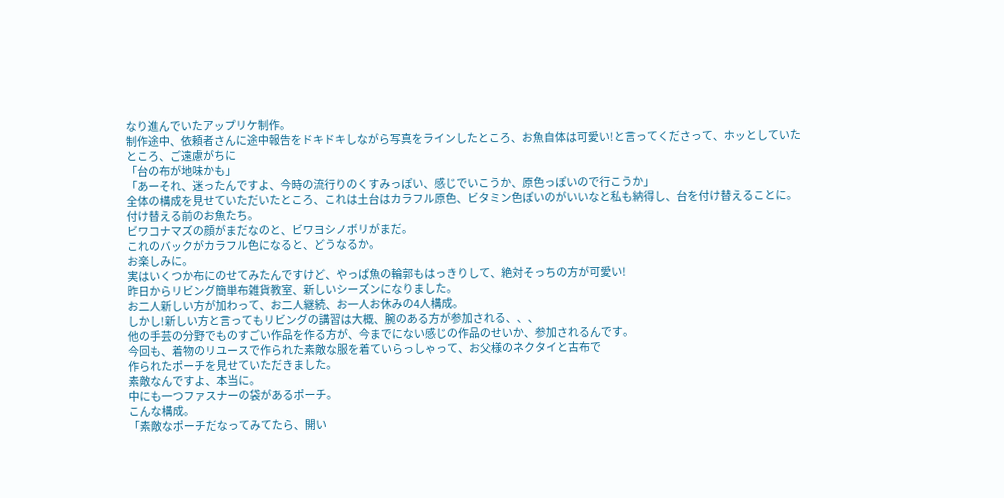なり進んでいたアップリケ制作。
制作途中、依頼者さんに途中報告をドキドキしながら写真をラインしたところ、お魚自体は可愛い!と言ってくださって、ホッとしていたところ、ご遠慮がちに
「台の布が地味かも」
「あーそれ、迷ったんですよ、今時の流行りのくすみっぽい、感じでいこうか、原色っぽいので行こうか」
全体の構成を見せていただいたところ、これは土台はカラフル原色、ビタミン色ぽいのがいいなと私も納得し、台を付け替えることに。
付け替える前のお魚たち。
ビワコナマズの顔がまだなのと、ビワヨシノボリがまだ。
これのバックがカラフル色になると、どうなるか。
お楽しみに。
実はいくつか布にのせてみたんですけど、やっぱ魚の輪郭もはっきりして、絶対そっちの方が可愛い!
昨日からリビング簡単布雑貨教室、新しいシーズンになりました。
お二人新しい方が加わって、お二人継続、お一人お休みの4人構成。
しかし!新しい方と言ってもリビングの講習は大概、腕のある方が参加される、、、
他の手芸の分野でものすごい作品を作る方が、今までにない感じの作品のせいか、参加されるんです。
今回も、着物のリユースで作られた素敵な服を着ていらっしゃって、お父様のネクタイと古布で
作られたポーチを見せていただきました。
素敵なんですよ、本当に。
中にも一つファスナーの袋があるポーチ。
こんな構成。
「素敵なポーチだなってみてたら、開い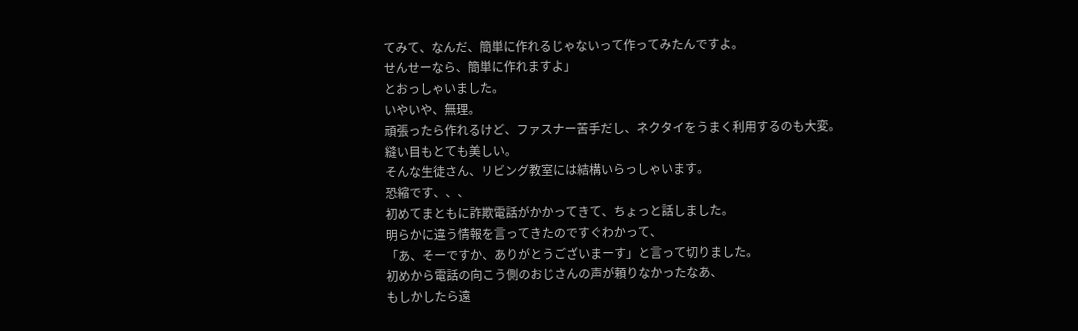てみて、なんだ、簡単に作れるじゃないって作ってみたんですよ。
せんせーなら、簡単に作れますよ」
とおっしゃいました。
いやいや、無理。
頑張ったら作れるけど、ファスナー苦手だし、ネクタイをうまく利用するのも大変。
縫い目もとても美しい。
そんな生徒さん、リビング教室には結構いらっしゃいます。
恐縮です、、、
初めてまともに詐欺電話がかかってきて、ちょっと話しました。
明らかに違う情報を言ってきたのですぐわかって、
「あ、そーですか、ありがとうございまーす」と言って切りました。
初めから電話の向こう側のおじさんの声が頼りなかったなあ、
もしかしたら遠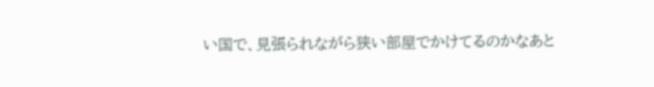い国で、見張られながら狭い部屋でかけてるのかなあと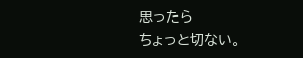思ったら
ちょっと切ない。